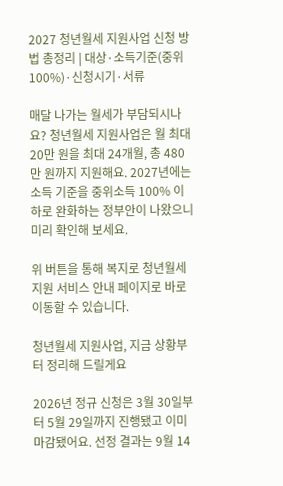2027 청년월세 지원사업 신청 방법 총정리 | 대상·소득기준(중위 100%)·신청시기·서류

매달 나가는 월세가 부담되시나요? 청년월세 지원사업은 월 최대 20만 원을 최대 24개월, 총 480만 원까지 지원해요. 2027년에는 소득 기준을 중위소득 100% 이하로 완화하는 정부안이 나왔으니 미리 확인해 보세요.

위 버튼을 통해 복지로 청년월세 지원 서비스 안내 페이지로 바로 이동할 수 있습니다.

청년월세 지원사업, 지금 상황부터 정리해 드릴게요

2026년 정규 신청은 3월 30일부터 5월 29일까지 진행됐고 이미 마감됐어요. 선정 결과는 9월 14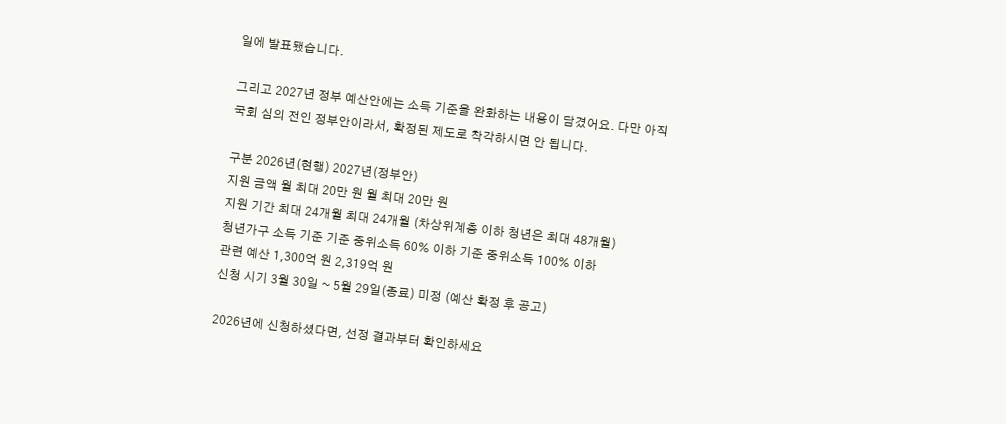일에 발표됐습니다.

그리고 2027년 정부 예산안에는 소득 기준을 완화하는 내용이 담겼어요. 다만 아직 국회 심의 전인 정부안이라서, 확정된 제도로 착각하시면 안 됩니다.

구분 2026년(현행) 2027년(정부안)
지원 금액 월 최대 20만 원 월 최대 20만 원
지원 기간 최대 24개월 최대 24개월 (차상위계층 이하 청년은 최대 48개월)
청년가구 소득 기준 기준 중위소득 60% 이하 기준 중위소득 100% 이하
관련 예산 1,300억 원 2,319억 원
신청 시기 3월 30일 ~ 5월 29일(종료) 미정 (예산 확정 후 공고)

2026년에 신청하셨다면, 선정 결과부터 확인하세요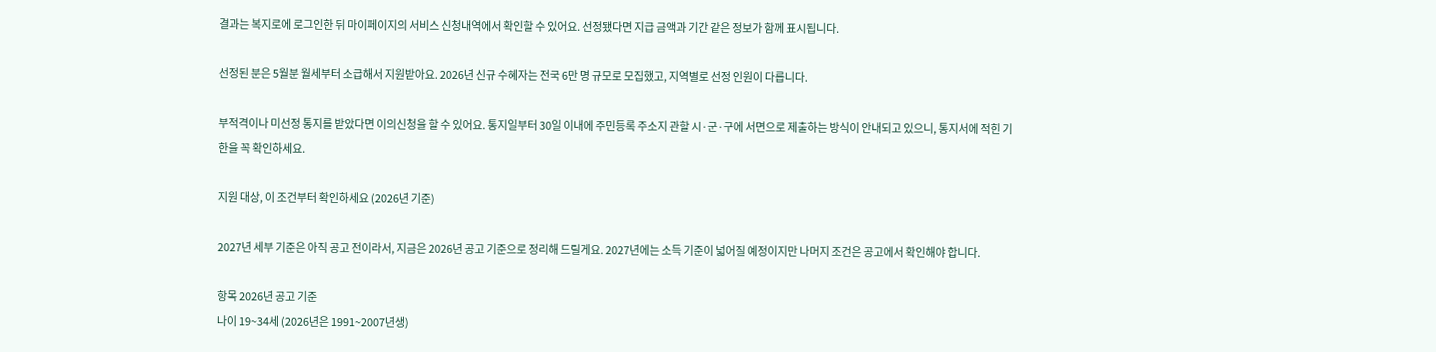결과는 복지로에 로그인한 뒤 마이페이지의 서비스 신청내역에서 확인할 수 있어요. 선정됐다면 지급 금액과 기간 같은 정보가 함께 표시됩니다.

선정된 분은 5월분 월세부터 소급해서 지원받아요. 2026년 신규 수혜자는 전국 6만 명 규모로 모집했고, 지역별로 선정 인원이 다릅니다.

부적격이나 미선정 통지를 받았다면 이의신청을 할 수 있어요. 통지일부터 30일 이내에 주민등록 주소지 관할 시·군·구에 서면으로 제출하는 방식이 안내되고 있으니, 통지서에 적힌 기한을 꼭 확인하세요.

지원 대상, 이 조건부터 확인하세요 (2026년 기준)

2027년 세부 기준은 아직 공고 전이라서, 지금은 2026년 공고 기준으로 정리해 드릴게요. 2027년에는 소득 기준이 넓어질 예정이지만 나머지 조건은 공고에서 확인해야 합니다.

항목 2026년 공고 기준
나이 19~34세 (2026년은 1991~2007년생)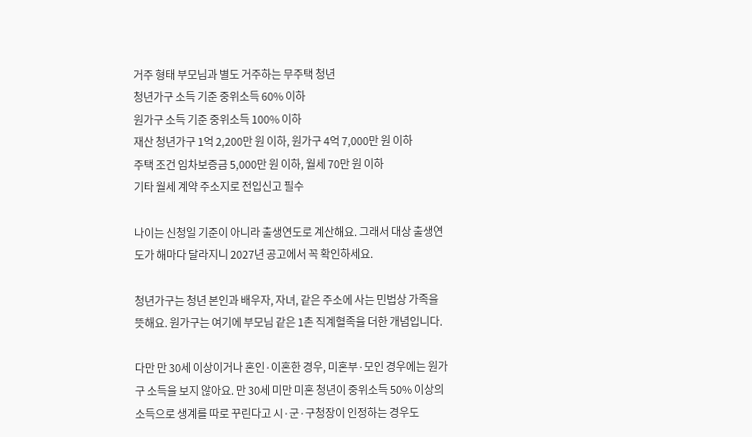거주 형태 부모님과 별도 거주하는 무주택 청년
청년가구 소득 기준 중위소득 60% 이하
원가구 소득 기준 중위소득 100% 이하
재산 청년가구 1억 2,200만 원 이하, 원가구 4억 7,000만 원 이하
주택 조건 임차보증금 5,000만 원 이하, 월세 70만 원 이하
기타 월세 계약 주소지로 전입신고 필수

나이는 신청일 기준이 아니라 출생연도로 계산해요. 그래서 대상 출생연도가 해마다 달라지니 2027년 공고에서 꼭 확인하세요.

청년가구는 청년 본인과 배우자, 자녀, 같은 주소에 사는 민법상 가족을 뜻해요. 원가구는 여기에 부모님 같은 1촌 직계혈족을 더한 개념입니다.

다만 만 30세 이상이거나 혼인·이혼한 경우, 미혼부·모인 경우에는 원가구 소득을 보지 않아요. 만 30세 미만 미혼 청년이 중위소득 50% 이상의 소득으로 생계를 따로 꾸린다고 시·군·구청장이 인정하는 경우도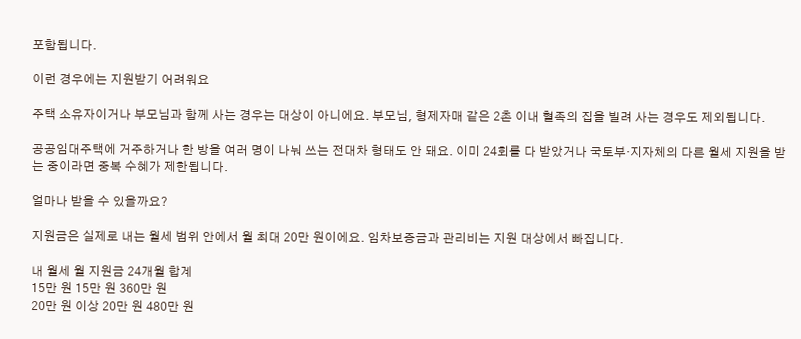포함됩니다.

이런 경우에는 지원받기 어려워요

주택 소유자이거나 부모님과 함께 사는 경우는 대상이 아니에요. 부모님, 형제자매 같은 2촌 이내 혈족의 집을 빌려 사는 경우도 제외됩니다.

공공임대주택에 거주하거나 한 방을 여러 명이 나눠 쓰는 전대차 형태도 안 돼요. 이미 24회를 다 받았거나 국토부·지자체의 다른 월세 지원을 받는 중이라면 중복 수혜가 제한됩니다.

얼마나 받을 수 있을까요?

지원금은 실제로 내는 월세 범위 안에서 월 최대 20만 원이에요. 임차보증금과 관리비는 지원 대상에서 빠집니다.

내 월세 월 지원금 24개월 합계
15만 원 15만 원 360만 원
20만 원 이상 20만 원 480만 원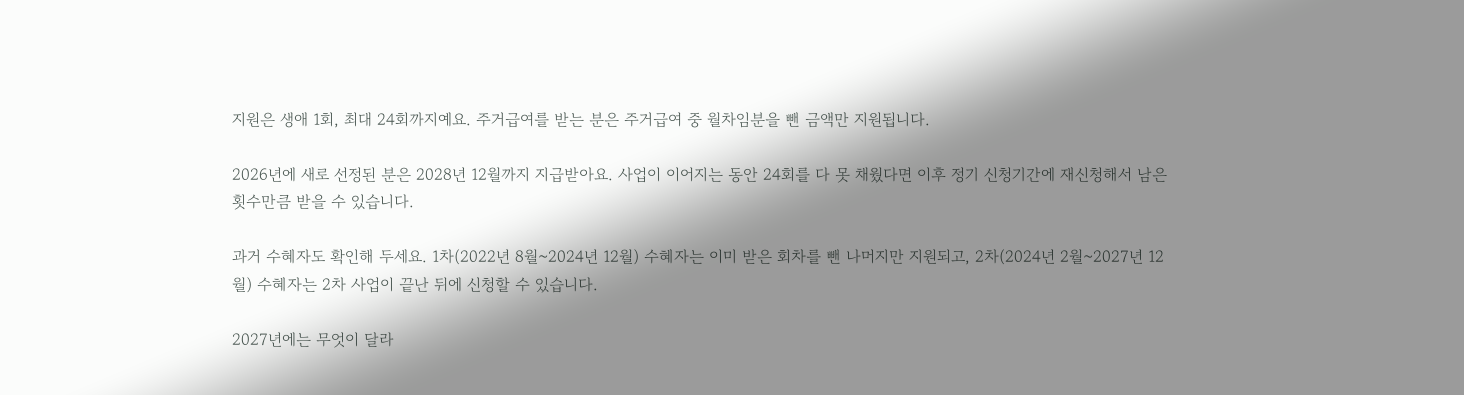지원은 생애 1회, 최대 24회까지예요. 주거급여를 받는 분은 주거급여 중 월차임분을 뺀 금액만 지원됩니다.

2026년에 새로 선정된 분은 2028년 12월까지 지급받아요. 사업이 이어지는 동안 24회를 다 못 채웠다면 이후 정기 신청기간에 재신청해서 남은 횟수만큼 받을 수 있습니다.

과거 수혜자도 확인해 두세요. 1차(2022년 8월~2024년 12월) 수혜자는 이미 받은 회차를 뺀 나머지만 지원되고, 2차(2024년 2월~2027년 12월) 수혜자는 2차 사업이 끝난 뒤에 신청할 수 있습니다.

2027년에는 무엇이 달라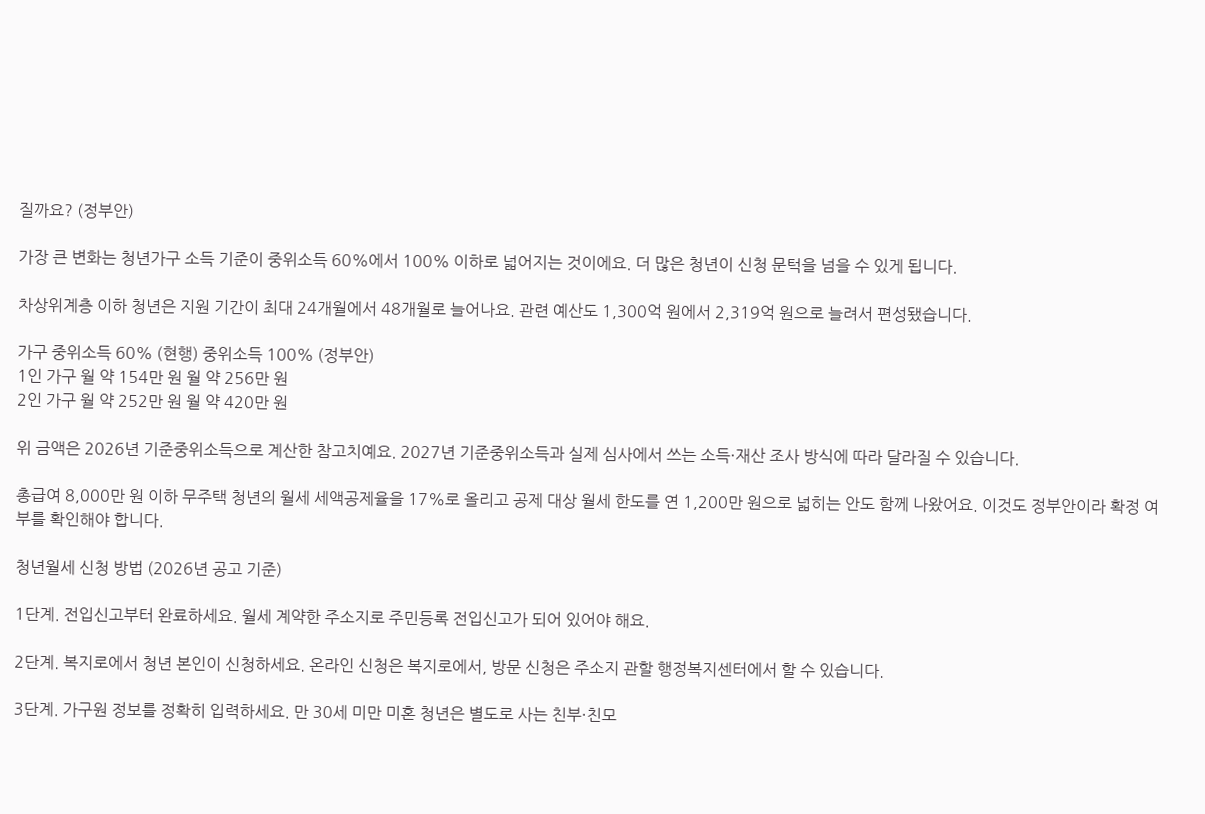질까요? (정부안)

가장 큰 변화는 청년가구 소득 기준이 중위소득 60%에서 100% 이하로 넓어지는 것이에요. 더 많은 청년이 신청 문턱을 넘을 수 있게 됩니다.

차상위계층 이하 청년은 지원 기간이 최대 24개월에서 48개월로 늘어나요. 관련 예산도 1,300억 원에서 2,319억 원으로 늘려서 편성됐습니다.

가구 중위소득 60% (현행) 중위소득 100% (정부안)
1인 가구 월 약 154만 원 월 약 256만 원
2인 가구 월 약 252만 원 월 약 420만 원

위 금액은 2026년 기준중위소득으로 계산한 참고치예요. 2027년 기준중위소득과 실제 심사에서 쓰는 소득·재산 조사 방식에 따라 달라질 수 있습니다.

총급여 8,000만 원 이하 무주택 청년의 월세 세액공제율을 17%로 올리고 공제 대상 월세 한도를 연 1,200만 원으로 넓히는 안도 함께 나왔어요. 이것도 정부안이라 확정 여부를 확인해야 합니다.

청년월세 신청 방법 (2026년 공고 기준)

1단계. 전입신고부터 완료하세요. 월세 계약한 주소지로 주민등록 전입신고가 되어 있어야 해요.

2단계. 복지로에서 청년 본인이 신청하세요. 온라인 신청은 복지로에서, 방문 신청은 주소지 관할 행정복지센터에서 할 수 있습니다.

3단계. 가구원 정보를 정확히 입력하세요. 만 30세 미만 미혼 청년은 별도로 사는 친부·친모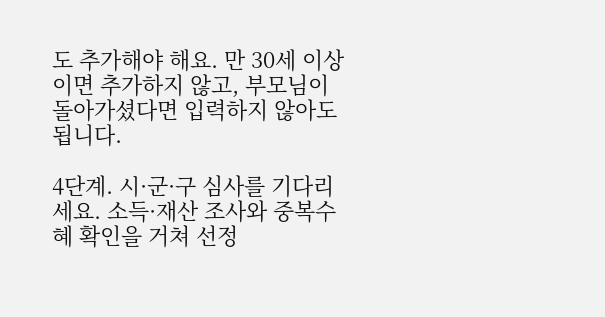도 추가해야 해요. 만 30세 이상이면 추가하지 않고, 부모님이 돌아가셨다면 입력하지 않아도 됩니다.

4단계. 시·군·구 심사를 기다리세요. 소득·재산 조사와 중복수혜 확인을 거쳐 선정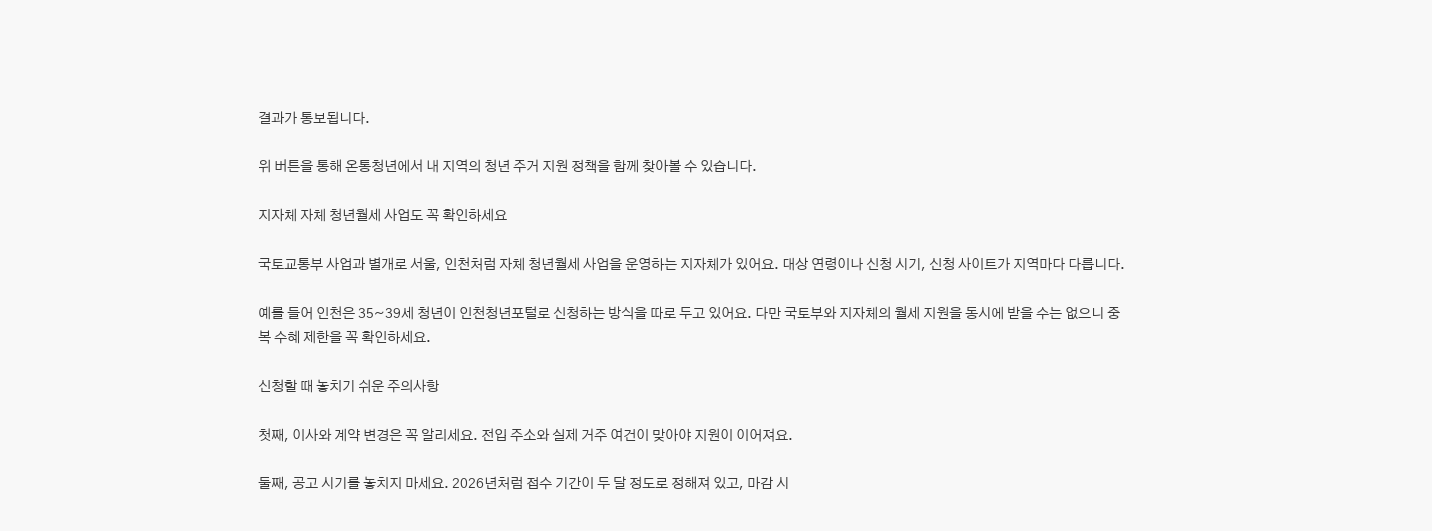결과가 통보됩니다.

위 버튼을 통해 온통청년에서 내 지역의 청년 주거 지원 정책을 함께 찾아볼 수 있습니다.

지자체 자체 청년월세 사업도 꼭 확인하세요

국토교통부 사업과 별개로 서울, 인천처럼 자체 청년월세 사업을 운영하는 지자체가 있어요. 대상 연령이나 신청 시기, 신청 사이트가 지역마다 다릅니다.

예를 들어 인천은 35~39세 청년이 인천청년포털로 신청하는 방식을 따로 두고 있어요. 다만 국토부와 지자체의 월세 지원을 동시에 받을 수는 없으니 중복 수혜 제한을 꼭 확인하세요.

신청할 때 놓치기 쉬운 주의사항

첫째, 이사와 계약 변경은 꼭 알리세요. 전입 주소와 실제 거주 여건이 맞아야 지원이 이어져요.

둘째, 공고 시기를 놓치지 마세요. 2026년처럼 접수 기간이 두 달 정도로 정해져 있고, 마감 시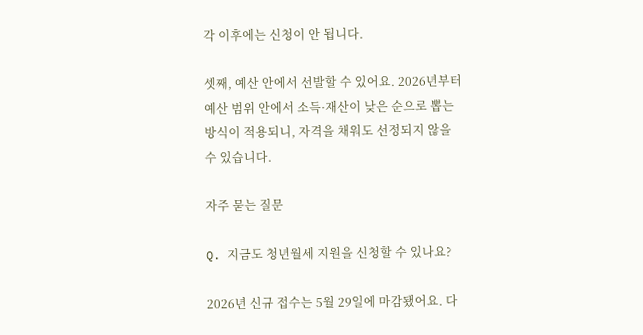각 이후에는 신청이 안 됩니다.

셋째, 예산 안에서 선발할 수 있어요. 2026년부터 예산 범위 안에서 소득·재산이 낮은 순으로 뽑는 방식이 적용되니, 자격을 채워도 선정되지 않을 수 있습니다.

자주 묻는 질문

Q. 지금도 청년월세 지원을 신청할 수 있나요?

2026년 신규 접수는 5월 29일에 마감됐어요. 다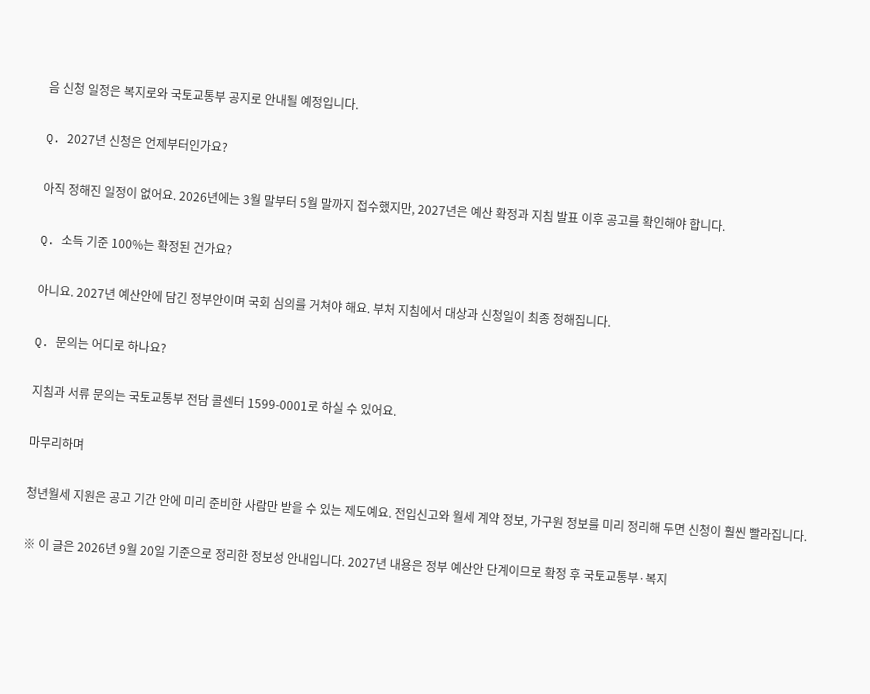음 신청 일정은 복지로와 국토교통부 공지로 안내될 예정입니다.

Q. 2027년 신청은 언제부터인가요?

아직 정해진 일정이 없어요. 2026년에는 3월 말부터 5월 말까지 접수했지만, 2027년은 예산 확정과 지침 발표 이후 공고를 확인해야 합니다.

Q. 소득 기준 100%는 확정된 건가요?

아니요. 2027년 예산안에 담긴 정부안이며 국회 심의를 거쳐야 해요. 부처 지침에서 대상과 신청일이 최종 정해집니다.

Q. 문의는 어디로 하나요?

지침과 서류 문의는 국토교통부 전담 콜센터 1599-0001로 하실 수 있어요.

마무리하며

청년월세 지원은 공고 기간 안에 미리 준비한 사람만 받을 수 있는 제도예요. 전입신고와 월세 계약 정보, 가구원 정보를 미리 정리해 두면 신청이 훨씬 빨라집니다.

※ 이 글은 2026년 9월 20일 기준으로 정리한 정보성 안내입니다. 2027년 내용은 정부 예산안 단계이므로 확정 후 국토교통부·복지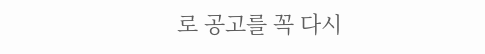로 공고를 꼭 다시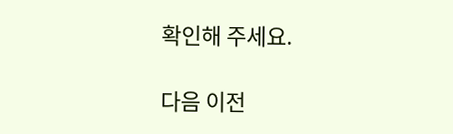확인해 주세요.

다음 이전